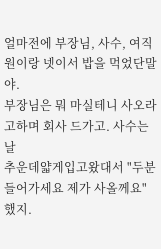얼마전에 부장님, 사수, 여직원이랑 넷이서 밥을 먹었단말야.
부장님은 뭐 마실테니 사오라고하며 회사 드가고. 사수는 날
추운데얇게입고왔대서 "두분 들어가세요 제가 사올께요" 했지.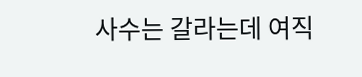사수는 갈라는데 여직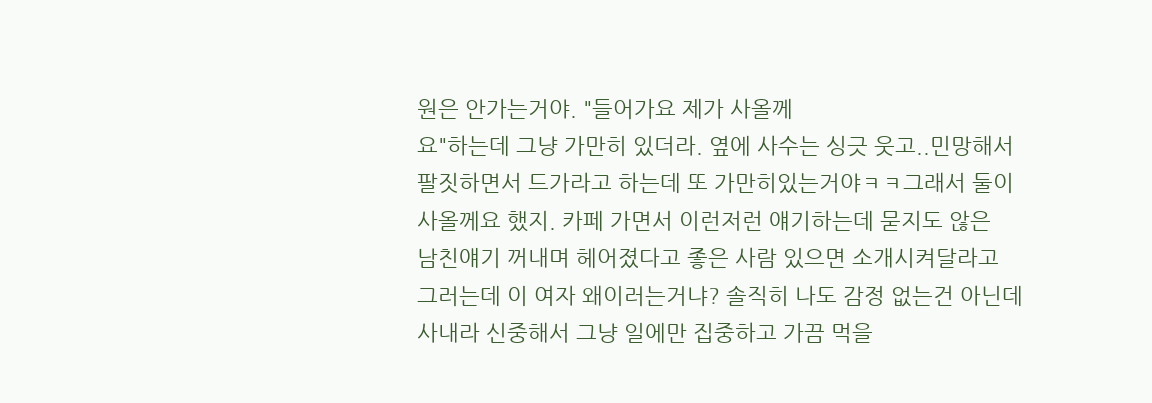원은 안가는거야. "들어가요 제가 사올께
요"하는데 그냥 가만히 있더라. 옆에 사수는 싱긋 웃고..민망해서
팔짓하면서 드가라고 하는데 또 가만히있는거야ㅋㅋ그래서 둘이
사올께요 했지. 카페 가면서 이런저런 얘기하는데 묻지도 않은
남친얘기 꺼내며 헤어졌다고 좋은 사람 있으면 소개시켜달라고
그러는데 이 여자 왜이러는거냐? 솔직히 나도 감정 없는건 아닌데
사내라 신중해서 그냥 일에만 집중하고 가끔 먹을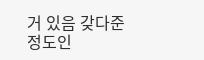거 있음 갖다준
정도인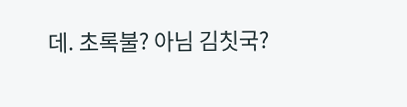데. 초록불? 아님 김칫국?